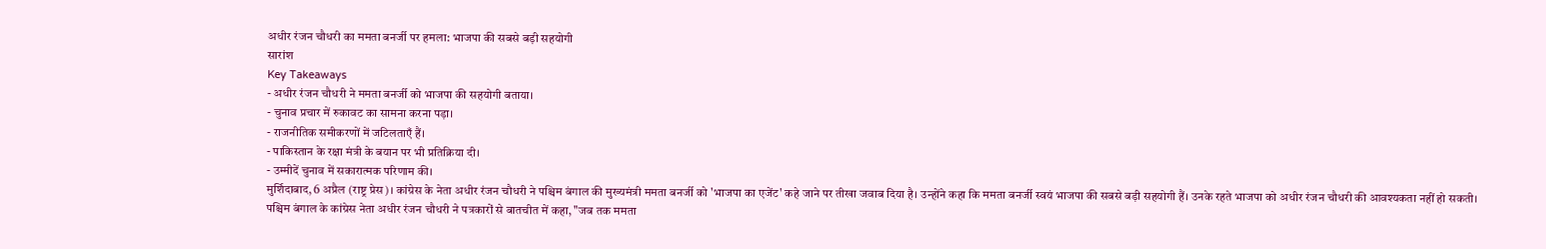अधीर रंजन चौधरी का ममता बनर्जी पर हमला: भाजपा की सबसे बड़ी सहयोगी
सारांश
Key Takeaways
- अधीर रंजन चौधरी ने ममता बनर्जी को भाजपा की सहयोगी बताया।
- चुनाव प्रचार में रुकावट का सामना करना पड़ा।
- राजनीतिक समीकरणों में जटिलताएँ हैं।
- पाकिस्तान के रक्षा मंत्री के बयान पर भी प्रतिक्रिया दी।
- उम्मीदें चुनाव में सकारात्मक परिणाम की।
मुर्शिदाबाद, 6 अप्रैल (राष्ट्र प्रेस)। कांग्रेस के नेता अधीर रंजन चौधरी ने पश्चिम बंगाल की मुख्यमंत्री ममता बनर्जी को 'भाजपा का एजेंट' कहे जाने पर तीखा जवाब दिया है। उन्होंने कहा कि ममता बनर्जी स्वयं भाजपा की सबसे बड़ी सहयोगी हैं। उनके रहते भाजपा को अधीर रंजन चौधरी की आवश्यकता नहीं हो सकती।
पश्चिम बंगाल के कांग्रेस नेता अधीर रंजन चौधरी ने पत्रकारों से बातचीत में कहा, "जब तक ममता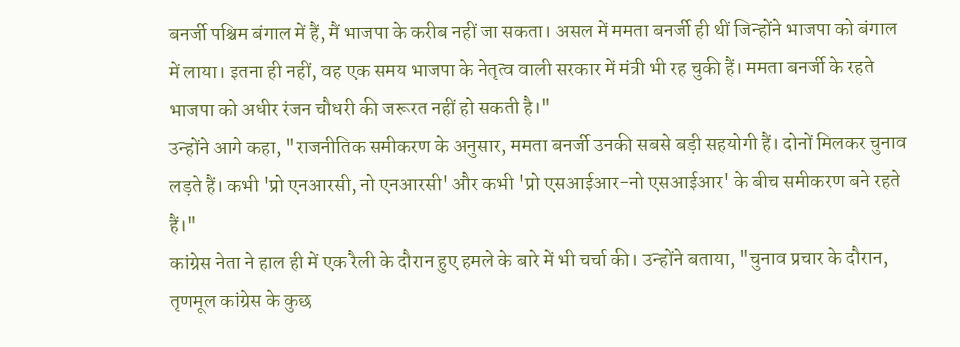बनर्जी पश्चिम बंगाल में हैं, मैं भाजपा के करीब नहीं जा सकता। असल में ममता बनर्जी ही थीं जिन्होंने भाजपा को बंगाल में लाया। इतना ही नहीं, वह एक समय भाजपा के नेतृत्व वाली सरकार में मंत्री भी रह चुकी हैं। ममता बनर्जी के रहते भाजपा को अधीर रंजन चौधरी की जरूरत नहीं हो सकती है।"
उन्होंने आगे कहा, "राजनीतिक समीकरण के अनुसार, ममता बनर्जी उनकी सबसे बड़ी सहयोगी हैं। दोनों मिलकर चुनाव लड़ते हैं। कभी 'प्रो एनआरसी, नो एनआरसी' और कभी 'प्रो एसआईआर-नो एसआईआर' के बीच समीकरण बने रहते हैं।"
कांग्रेस नेता ने हाल ही में एक रैली के दौरान हुए हमले के बारे में भी चर्चा की। उन्होंने बताया, "चुनाव प्रचार के दौरान, तृणमूल कांग्रेस के कुछ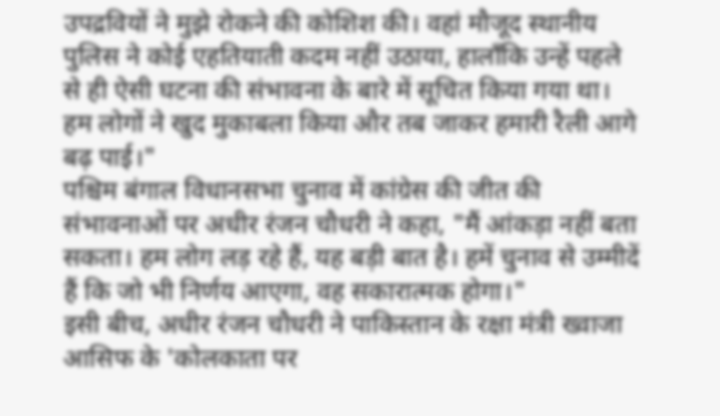उपद्रवियों ने मुझे रोकने की कोशिश की। वहां मौजूद स्थानीय पुलिस ने कोई एहतियाती कदम नहीं उठाया, हालाँकि उन्हें पहले से ही ऐसी घटना की संभावना के बारे में सूचित किया गया था। हम लोगों ने खुद मुकाबला किया और तब जाकर हमारी रैली आगे बढ़ पाई।"
पश्चिम बंगाल विधानसभा चुनाव में कांग्रेस की जीत की संभावनाओं पर अधीर रंजन चौधरी ने कहा, "मैं आंकड़ा नहीं बता सकता। हम लोग लड़ रहे हैं, यह बड़ी बात है। हमें चुनाव से उम्मीदें हैं कि जो भी निर्णय आएगा, वह सकारात्मक होगा।"
इसी बीच, अधीर रंजन चौधरी ने पाकिस्तान के रक्षा मंत्री ख्वाजा आसिफ के 'कोलकाता पर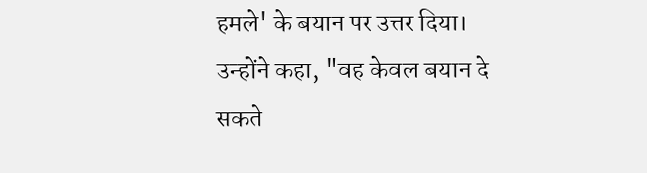हमले' के बयान पर उत्तर दिया। उन्होंने कहा, "वह केवल बयान दे सकते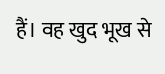हैं। वह खुद भूख से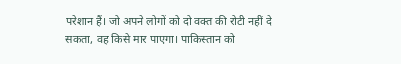परेशान हैं। जो अपने लोगों को दो वक्त की रोटी नहीं दे सकता, वह किसे मार पाएगा। पाकिस्तान को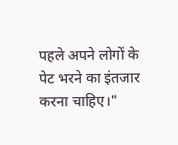पहले अपने लोगों के पेट भरने का इंतजार करना चाहिए।"